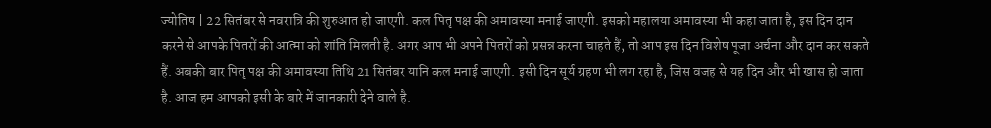ज्योतिष | 22 सितंबर से नवरात्रि की शुरुआत हो जाएगी. कल पितृ पक्ष की अमावस्या मनाई जाएगी. इसको महालया अमावस्या भी कहा जाता है, इस दिन दान करने से आपके पितरों की आत्मा को शांति मिलती है. अगर आप भी अपने पितरों को प्रसन्न करना चाहते हैं, तो आप इस दिन विशेष पूजा अर्चना और दान कर सकते हैं. अबकी बार पितृ पक्ष की अमावस्या तिथि 21 सितंबर यानि कल मनाई जाएगी. इसी दिन सूर्य ग्रहण भी लग रहा है, जिस वजह से यह दिन और भी खास हो जाता है. आज हम आपको इसी के बारे में जानकारी देने वाले है.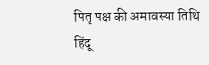पितृ पक्ष की अमावस्या तिथि
हिंदू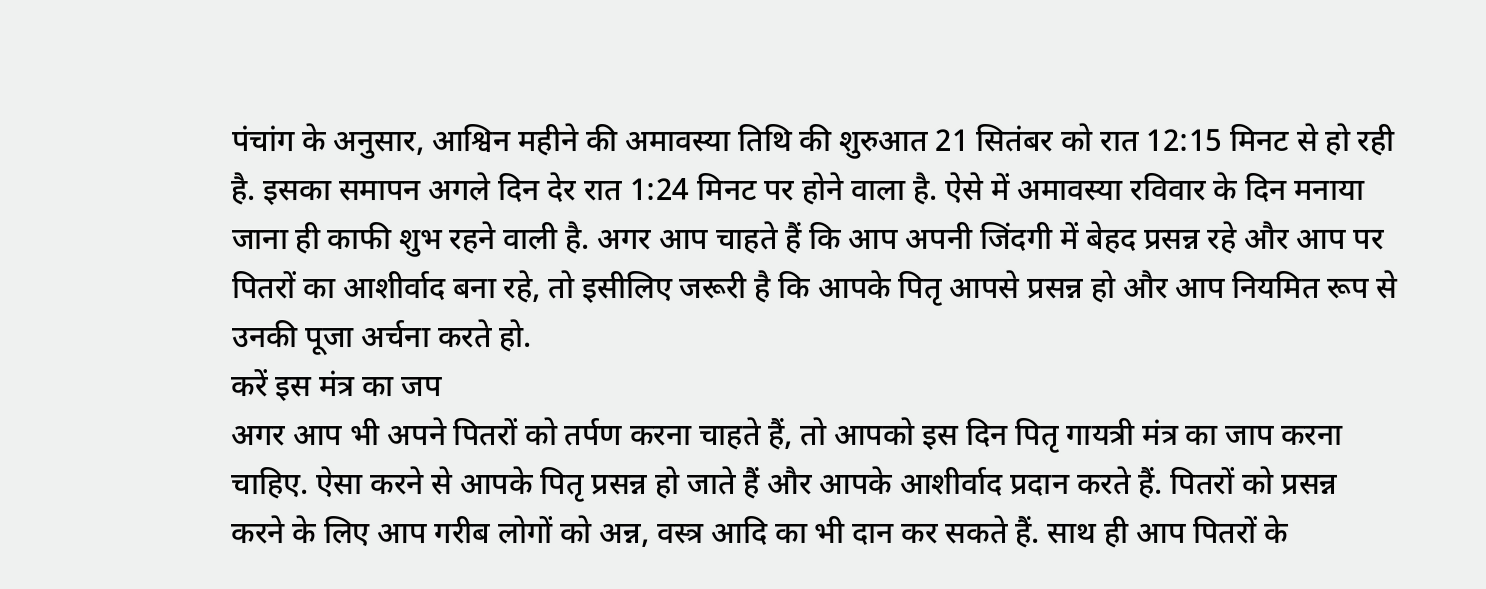पंचांग के अनुसार, आश्विन महीने की अमावस्या तिथि की शुरुआत 21 सितंबर को रात 12:15 मिनट से हो रही है. इसका समापन अगले दिन देर रात 1:24 मिनट पर होने वाला है. ऐसे में अमावस्या रविवार के दिन मनाया जाना ही काफी शुभ रहने वाली है. अगर आप चाहते हैं कि आप अपनी जिंदगी में बेहद प्रसन्न रहे और आप पर पितरों का आशीर्वाद बना रहे, तो इसीलिए जरूरी है कि आपके पितृ आपसे प्रसन्न हो और आप नियमित रूप से उनकी पूजा अर्चना करते हो.
करें इस मंत्र का जप
अगर आप भी अपने पितरों को तर्पण करना चाहते हैं, तो आपको इस दिन पितृ गायत्री मंत्र का जाप करना चाहिए. ऐसा करने से आपके पितृ प्रसन्न हो जाते हैं और आपके आशीर्वाद प्रदान करते हैं. पितरों को प्रसन्न करने के लिए आप गरीब लोगों को अन्न, वस्त्र आदि का भी दान कर सकते हैं. साथ ही आप पितरों के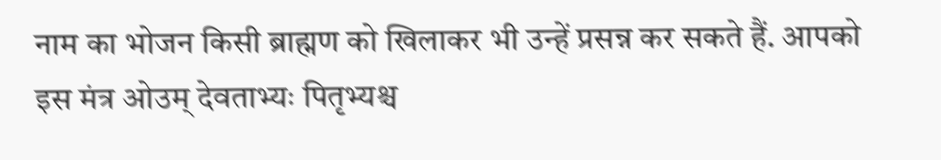नाम का भोजन किसी ब्राह्मण को खिलाकर भी उन्हें प्रसन्न कर सकते हैं. आपको इस मंत्र ओउम् देवताभ्यः पितृभ्यश्च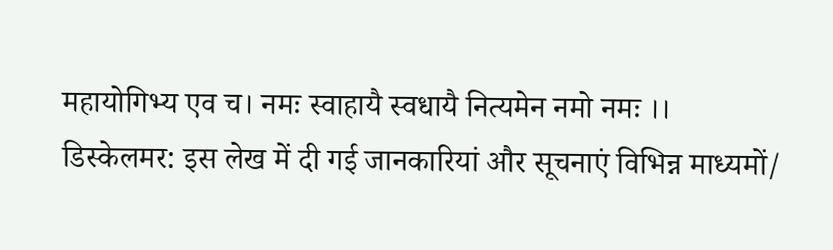महायोगिभ्य एव च। नमः स्वाहायै स्वधायै नित्यमेन नमो नमः ।।
डिस्केलमर: इस लेख में दी गई जानकारियां और सूचनाएं विभिन्न माध्यमों/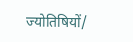ज्योतिषियों/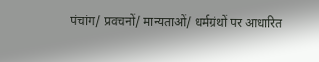पंचांग/ प्रवचनों/ मान्यताओं/ धर्मग्रंथों पर आधारित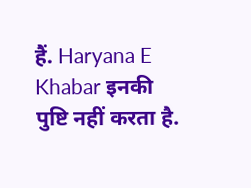हैं. Haryana E Khabar इनकी पुष्टि नहीं करता है.